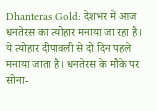Dhanteras Gold: देशभर में आज धनतेरस का त्योहार मनाया जा रहा है। ये त्योहार दीपावली से दो दिन पहले मनाया जाता है। धनतेरस के मौके पर सोना-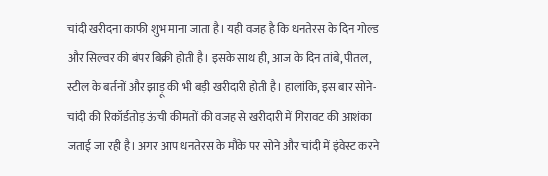चांदी खरीदना काफी शुभ माना जाता है। यही वजह है कि धनतेरस के दिन गोल्ड और सिल्वर की बंपर बिक्री होती है। इसके साथ ही, आज के दिन तांबे, पीतल, स्टील के बर्तनों और झाड़ू की भी बड़ी खरीदारी होती है। हालांकि, इस बार सोने-चांदी की रिकॉर्डतोड़ ऊंची कीमतों की वजह से खरीदारी में गिरावट की आशंका जताई जा रही है। अगर आप धनतेरस के मौके पर सोने और चांदी में इंवेस्ट करने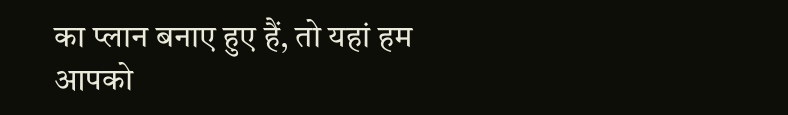का प्लान बनाए हुए हैं, तो यहां हम आपको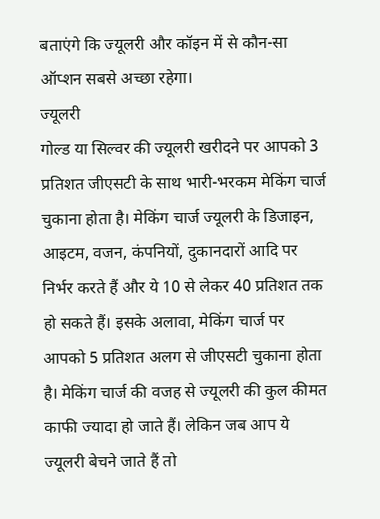बताएंगे कि ज्यूलरी और कॉइन में से कौन-सा ऑप्शन सबसे अच्छा रहेगा।
ज्यूलरी
गोल्ड या सिल्वर की ज्यूलरी खरीदने पर आपको 3 प्रतिशत जीएसटी के साथ भारी-भरकम मेकिंग चार्ज चुकाना होता है। मेकिंग चार्ज ज्यूलरी के डिजाइन, आइटम, वजन, कंपनियों, दुकानदारों आदि पर निर्भर करते हैं और ये 10 से लेकर 40 प्रतिशत तक हो सकते हैं। इसके अलावा, मेकिंग चार्ज पर आपको 5 प्रतिशत अलग से जीएसटी चुकाना होता है। मेकिंग चार्ज की वजह से ज्यूलरी की कुल कीमत काफी ज्यादा हो जाते हैं। लेकिन जब आप ये ज्यूलरी बेचने जाते हैं तो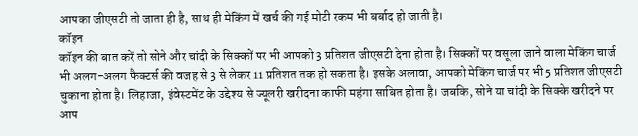आपका जीएसटी तो जाता ही है, साथ ही मेकिंग में खर्च की गई मोटी रकम भी बर्बाद हो जाती है।
कॉइन
कॉइन की बात करें तो सोने और चांदी के सिक्कों पर भी आपको 3 प्रतिशत जीएसटी देना होता है। सिक्कों पर वसूला जाने वाला मेकिंग चार्ज भी अलग-अलग फैक्टर्स की वजह से 3 से लेकर 11 प्रतिशत तक हो सकता है। इसके अलावा, आपको मेकिंग चार्ज पर भी 5 प्रतिशत जीएसटी चुकाना होता है। लिहाजा, इंवेस्टमेंट के उद्देश्य से ज्यूलरी खरीदना काफी महंगा साबित होता है। जबकि, सोने या चांदी के सिक्के खरीदने पर आप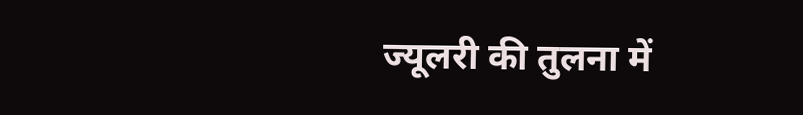ज्यूलरी की तुलना में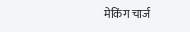मेकिंग चार्ज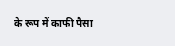के रूप में काफी पैसा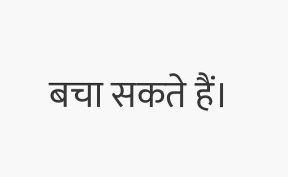बचा सकते हैं।